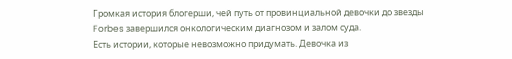Громкая история блогерши, чей путь от провинциальной девочки до звезды Forbes завершился онкологическим диагнозом и залом суда.
Есть истории, которые невозможно придумать. Девочка из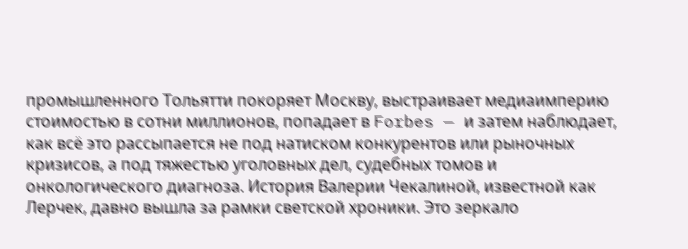промышленного Тольятти покоряет Москву, выстраивает медиаимперию стоимостью в сотни миллионов, попадает в Forbes — и затем наблюдает, как всё это рассыпается не под натиском конкурентов или рыночных кризисов, а под тяжестью уголовных дел, судебных томов и онкологического диагноза. История Валерии Чекалиной, известной как Лерчек, давно вышла за рамки светской хроники. Это зеркало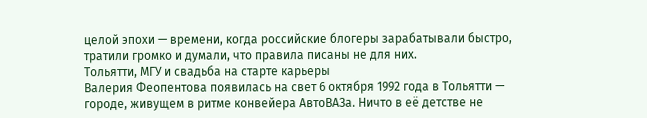целой эпохи — времени, когда российские блогеры зарабатывали быстро, тратили громко и думали, что правила писаны не для них.
Тольятти, МГУ и свадьба на старте карьеры
Валерия Феопентова появилась на свет 6 октября 1992 года в Тольятти — городе, живущем в ритме конвейера АвтоВАЗа. Ничто в её детстве не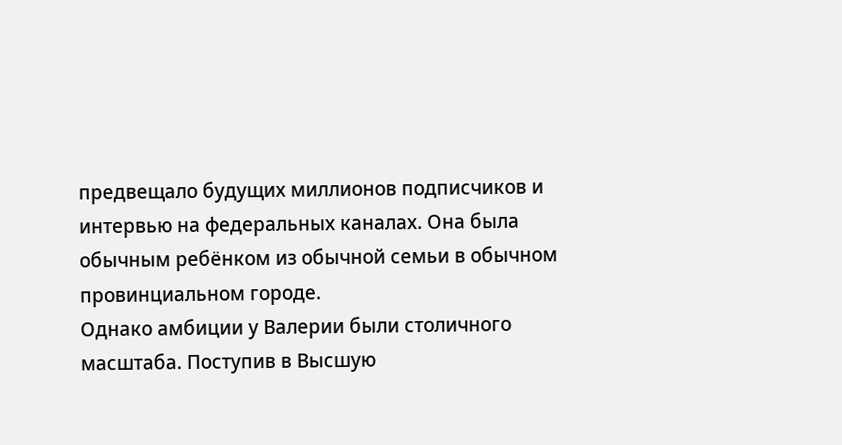предвещало будущих миллионов подписчиков и интервью на федеральных каналах. Она была обычным ребёнком из обычной семьи в обычном провинциальном городе.
Однако амбиции у Валерии были столичного масштаба. Поступив в Высшую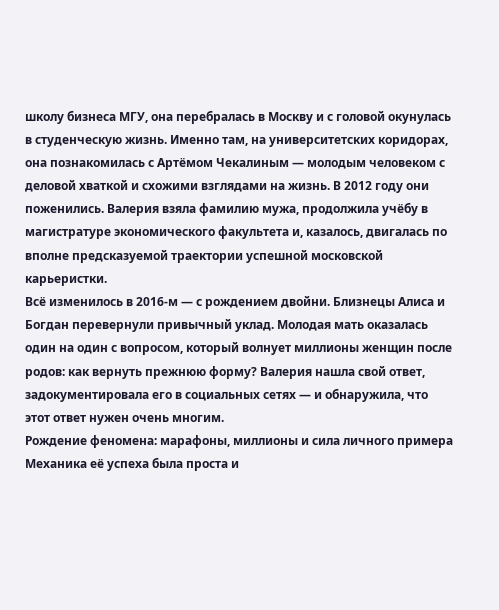школу бизнеса МГУ, она перебралась в Москву и с головой окунулась в студенческую жизнь. Именно там, на университетских коридорах, она познакомилась с Артёмом Чекалиным — молодым человеком с деловой хваткой и схожими взглядами на жизнь. В 2012 году они поженились. Валерия взяла фамилию мужа, продолжила учёбу в магистратуре экономического факультета и, казалось, двигалась по вполне предсказуемой траектории успешной московской карьеристки.
Всё изменилось в 2016-м — с рождением двойни. Близнецы Алиса и Богдан перевернули привычный уклад. Молодая мать оказалась один на один с вопросом, который волнует миллионы женщин после родов: как вернуть прежнюю форму? Валерия нашла свой ответ, задокументировала его в социальных сетях — и обнаружила, что этот ответ нужен очень многим.
Рождение феномена: марафоны, миллионы и сила личного примера
Механика её успеха была проста и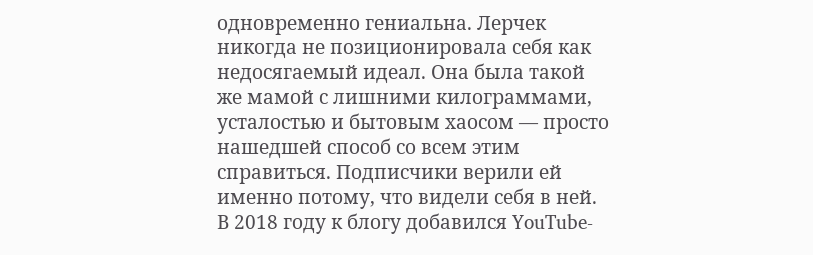одновременно гениальна. Лерчек никогда не позиционировала себя как недосягаемый идеал. Она была такой же мамой с лишними килограммами, усталостью и бытовым хаосом — просто нашедшей способ со всем этим справиться. Подписчики верили ей именно потому, что видели себя в ней.
В 2018 году к блогу добавился YouTube-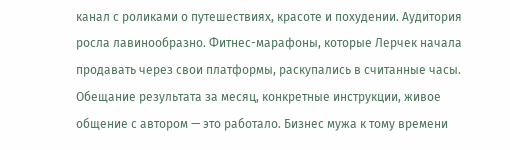канал с роликами о путешествиях, красоте и похудении. Аудитория росла лавинообразно. Фитнес-марафоны, которые Лерчек начала продавать через свои платформы, раскупались в считанные часы. Обещание результата за месяц, конкретные инструкции, живое общение с автором — это работало. Бизнес мужа к тому времени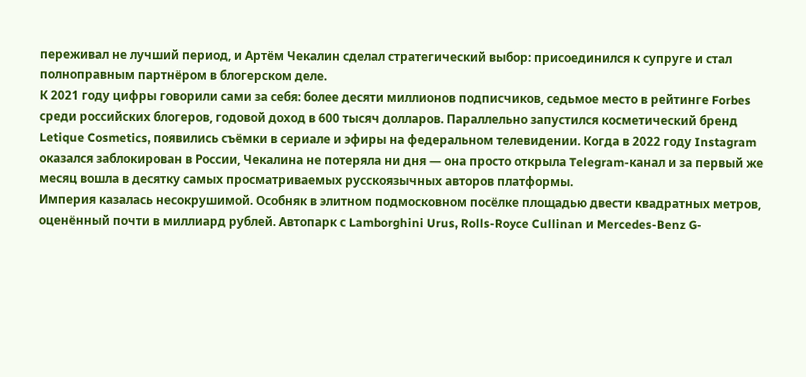переживал не лучший период, и Артём Чекалин сделал стратегический выбор: присоединился к супруге и стал полноправным партнёром в блогерском деле.
К 2021 году цифры говорили сами за себя: более десяти миллионов подписчиков, седьмое место в рейтинге Forbes среди российских блогеров, годовой доход в 600 тысяч долларов. Параллельно запустился косметический бренд Letique Cosmetics, появились съёмки в сериале и эфиры на федеральном телевидении. Когда в 2022 году Instagram оказался заблокирован в России, Чекалина не потеряла ни дня — она просто открыла Telegram-канал и за первый же месяц вошла в десятку самых просматриваемых русскоязычных авторов платформы.
Империя казалась несокрушимой. Особняк в элитном подмосковном посёлке площадью двести квадратных метров, оценённый почти в миллиард рублей. Автопарк с Lamborghini Urus, Rolls-Royce Cullinan и Mercedes-Benz G-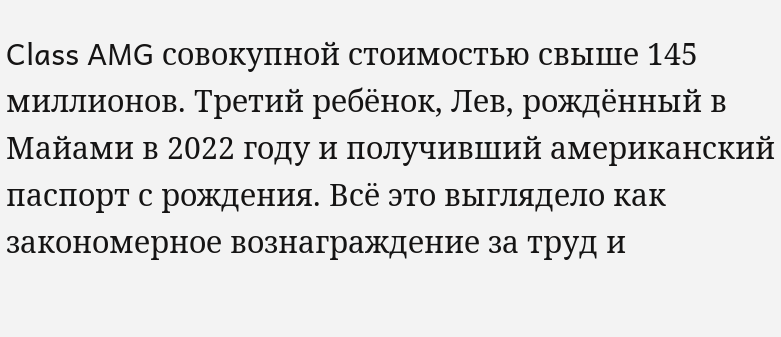Class AMG совокупной стоимостью свыше 145 миллионов. Третий ребёнок, Лев, рождённый в Майами в 2022 году и получивший американский паспорт с рождения. Всё это выглядело как закономерное вознаграждение за труд и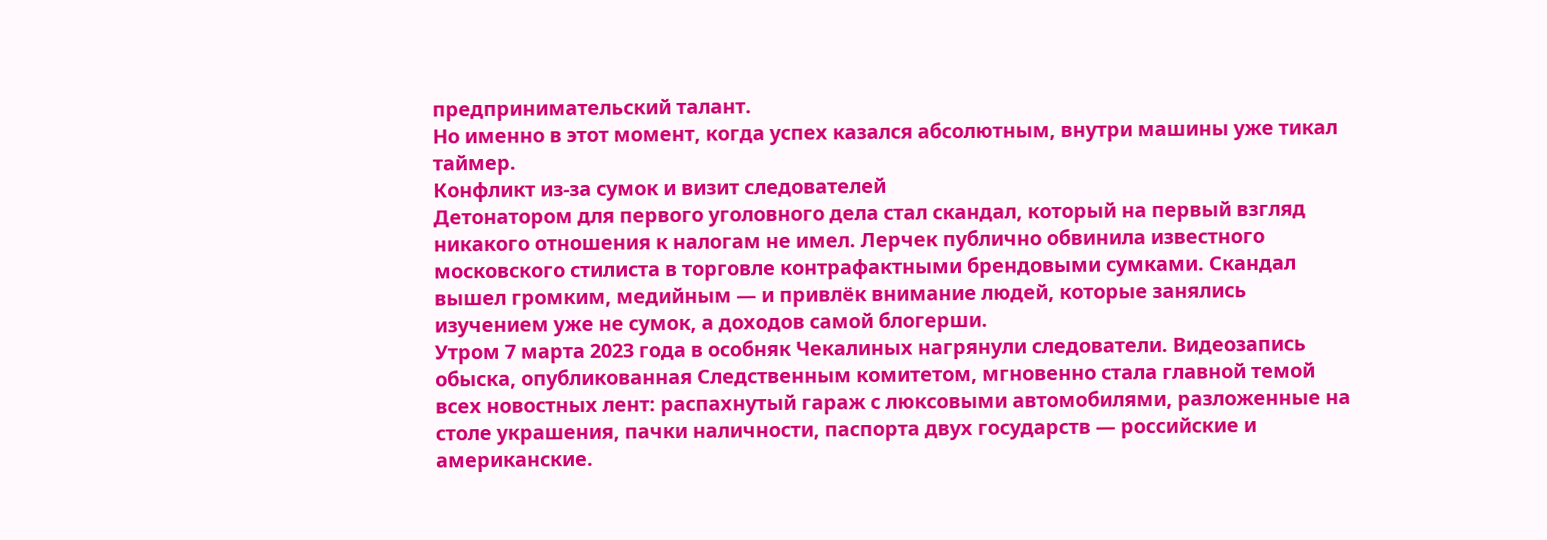предпринимательский талант.
Но именно в этот момент, когда успех казался абсолютным, внутри машины уже тикал таймер.
Конфликт из-за сумок и визит следователей
Детонатором для первого уголовного дела стал скандал, который на первый взгляд никакого отношения к налогам не имел. Лерчек публично обвинила известного московского стилиста в торговле контрафактными брендовыми сумками. Скандал вышел громким, медийным — и привлёк внимание людей, которые занялись изучением уже не сумок, а доходов самой блогерши.
Утром 7 марта 2023 года в особняк Чекалиных нагрянули следователи. Видеозапись обыска, опубликованная Следственным комитетом, мгновенно стала главной темой всех новостных лент: распахнутый гараж с люксовыми автомобилями, разложенные на столе украшения, пачки наличности, паспорта двух государств — российские и американские.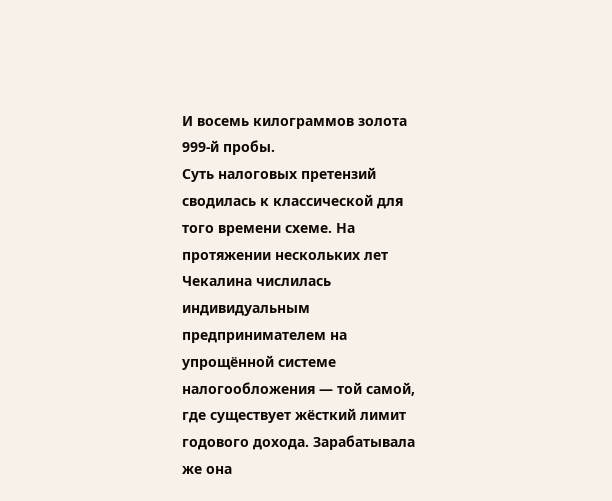И восемь килограммов золота 999-й пробы.
Суть налоговых претензий сводилась к классической для того времени схеме. На протяжении нескольких лет Чекалина числилась индивидуальным предпринимателем на упрощённой системе налогообложения — той самой, где существует жёсткий лимит годового дохода. Зарабатывала же она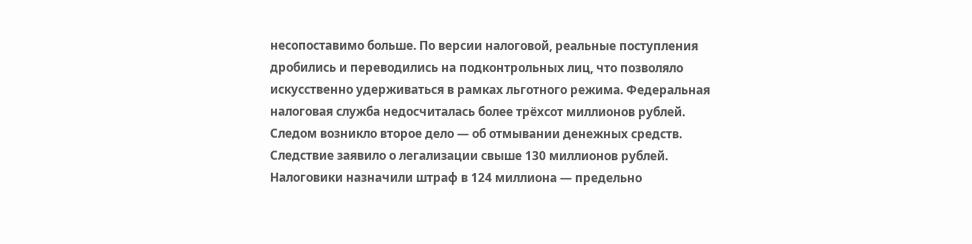несопоставимо больше. По версии налоговой, реальные поступления дробились и переводились на подконтрольных лиц, что позволяло искусственно удерживаться в рамках льготного режима. Федеральная налоговая служба недосчиталась более трёхсот миллионов рублей.
Следом возникло второе дело — об отмывании денежных средств. Следствие заявило о легализации свыше 130 миллионов рублей. Налоговики назначили штраф в 124 миллиона — предельно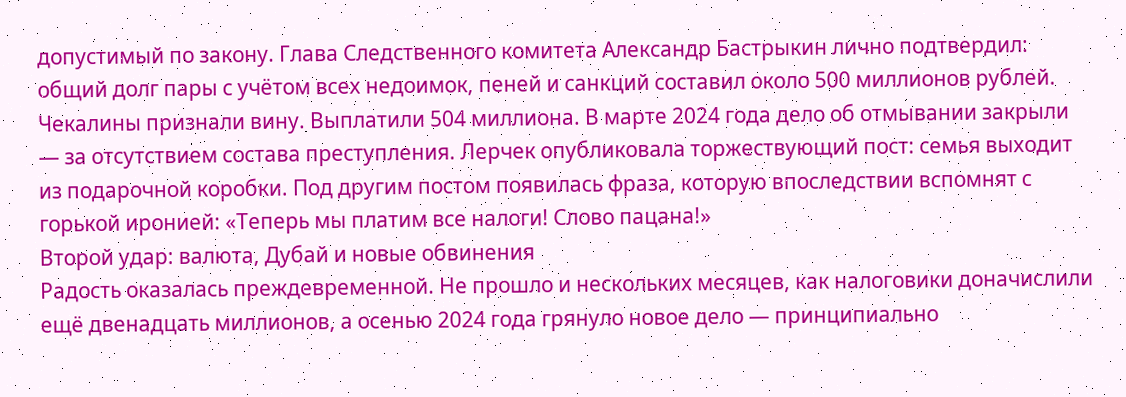допустимый по закону. Глава Следственного комитета Александр Бастрыкин лично подтвердил: общий долг пары с учётом всех недоимок, пеней и санкций составил около 500 миллионов рублей.
Чекалины признали вину. Выплатили 504 миллиона. В марте 2024 года дело об отмывании закрыли — за отсутствием состава преступления. Лерчек опубликовала торжествующий пост: семья выходит из подарочной коробки. Под другим постом появилась фраза, которую впоследствии вспомнят с горькой иронией: «Теперь мы платим все налоги! Слово пацана!»
Второй удар: валюта, Дубай и новые обвинения
Радость оказалась преждевременной. Не прошло и нескольких месяцев, как налоговики доначислили ещё двенадцать миллионов, а осенью 2024 года грянуло новое дело — принципиально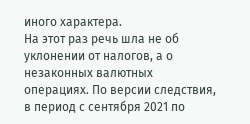иного характера.
На этот раз речь шла не об уклонении от налогов, а о незаконных валютных операциях. По версии следствия, в период с сентября 2021 по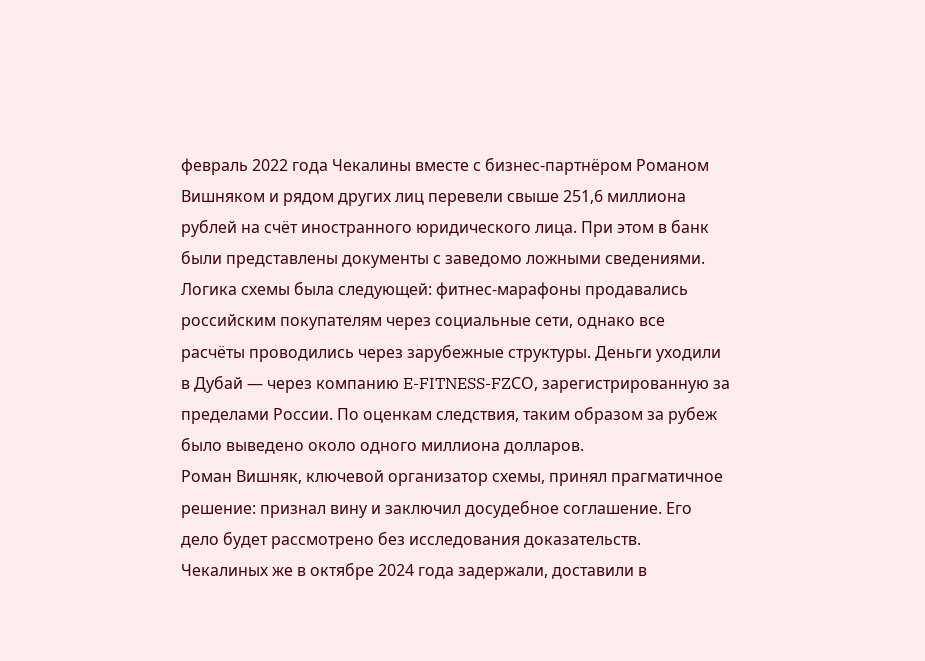февраль 2022 года Чекалины вместе с бизнес-партнёром Романом Вишняком и рядом других лиц перевели свыше 251,6 миллиона рублей на счёт иностранного юридического лица. При этом в банк были представлены документы с заведомо ложными сведениями.
Логика схемы была следующей: фитнес-марафоны продавались российским покупателям через социальные сети, однако все расчёты проводились через зарубежные структуры. Деньги уходили в Дубай — через компанию E-FITNESS-FZСO, зарегистрированную за пределами России. По оценкам следствия, таким образом за рубеж было выведено около одного миллиона долларов.
Роман Вишняк, ключевой организатор схемы, принял прагматичное решение: признал вину и заключил досудебное соглашение. Его дело будет рассмотрено без исследования доказательств. Чекалиных же в октябре 2024 года задержали, доставили в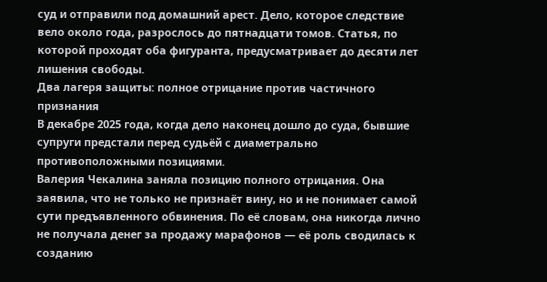суд и отправили под домашний арест. Дело, которое следствие вело около года, разрослось до пятнадцати томов. Статья, по которой проходят оба фигуранта, предусматривает до десяти лет лишения свободы.
Два лагеря защиты: полное отрицание против частичного признания
В декабре 2025 года, когда дело наконец дошло до суда, бывшие супруги предстали перед судьёй с диаметрально противоположными позициями.
Валерия Чекалина заняла позицию полного отрицания. Она заявила, что не только не признаёт вину, но и не понимает самой сути предъявленного обвинения. По её словам, она никогда лично не получала денег за продажу марафонов — её роль сводилась к созданию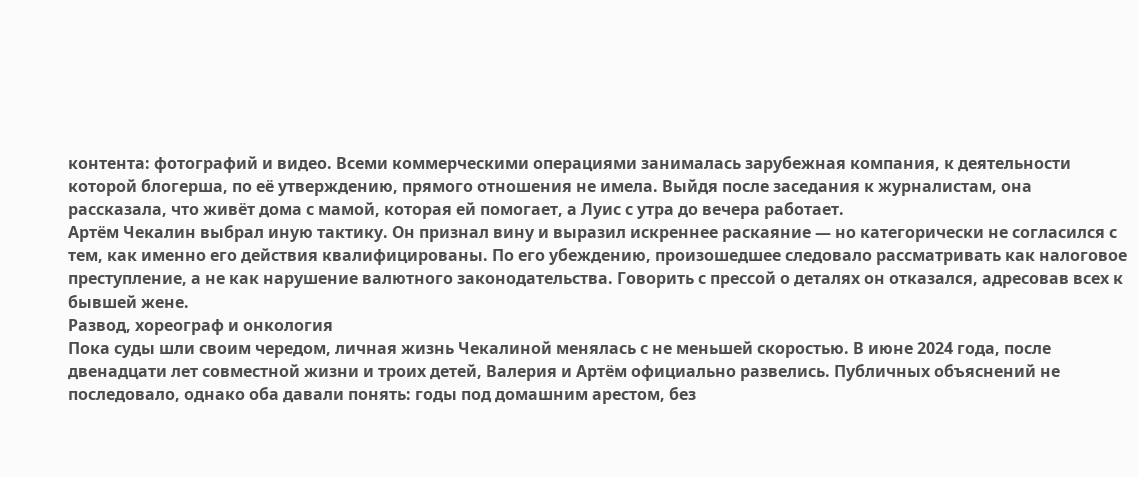контента: фотографий и видео. Всеми коммерческими операциями занималась зарубежная компания, к деятельности которой блогерша, по её утверждению, прямого отношения не имела. Выйдя после заседания к журналистам, она рассказала, что живёт дома с мамой, которая ей помогает, а Луис с утра до вечера работает.
Артём Чекалин выбрал иную тактику. Он признал вину и выразил искреннее раскаяние — но категорически не согласился с тем, как именно его действия квалифицированы. По его убеждению, произошедшее следовало рассматривать как налоговое преступление, а не как нарушение валютного законодательства. Говорить с прессой о деталях он отказался, адресовав всех к бывшей жене.
Развод, хореограф и онкология
Пока суды шли своим чередом, личная жизнь Чекалиной менялась с не меньшей скоростью. В июне 2024 года, после двенадцати лет совместной жизни и троих детей, Валерия и Артём официально развелись. Публичных объяснений не последовало, однако оба давали понять: годы под домашним арестом, без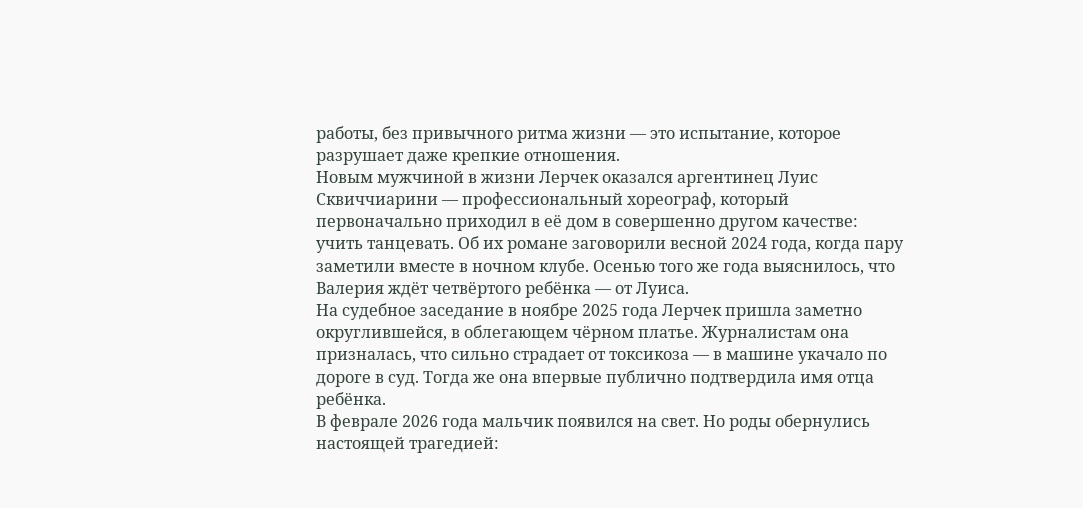работы, без привычного ритма жизни — это испытание, которое разрушает даже крепкие отношения.
Новым мужчиной в жизни Лерчек оказался аргентинец Луис Сквиччиарини — профессиональный хореограф, который первоначально приходил в её дом в совершенно другом качестве: учить танцевать. Об их романе заговорили весной 2024 года, когда пару заметили вместе в ночном клубе. Осенью того же года выяснилось, что Валерия ждёт четвёртого ребёнка — от Луиса.
На судебное заседание в ноябре 2025 года Лерчек пришла заметно округлившейся, в облегающем чёрном платье. Журналистам она призналась, что сильно страдает от токсикоза — в машине укачало по дороге в суд. Тогда же она впервые публично подтвердила имя отца ребёнка.
В феврале 2026 года мальчик появился на свет. Но роды обернулись настоящей трагедией: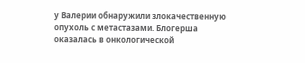у Валерии обнаружили злокачественную опухоль с метастазами. Блогерша оказалась в онкологической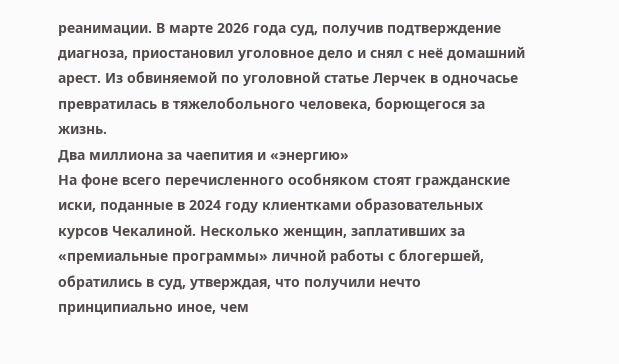реанимации. В марте 2026 года суд, получив подтверждение диагноза, приостановил уголовное дело и снял с неё домашний арест. Из обвиняемой по уголовной статье Лерчек в одночасье превратилась в тяжелобольного человека, борющегося за жизнь.
Два миллиона за чаепития и «энергию»
На фоне всего перечисленного особняком стоят гражданские иски, поданные в 2024 году клиентками образовательных курсов Чекалиной. Несколько женщин, заплативших за «премиальные программы» личной работы с блогершей, обратились в суд, утверждая, что получили нечто принципиально иное, чем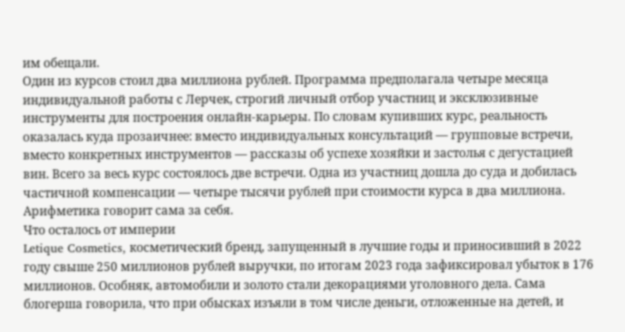им обещали.
Один из курсов стоил два миллиона рублей. Программа предполагала четыре месяца индивидуальной работы с Лерчек, строгий личный отбор участниц и эксклюзивные инструменты для построения онлайн-карьеры. По словам купивших курс, реальность оказалась куда прозаичнее: вместо индивидуальных консультаций — групповые встречи, вместо конкретных инструментов — рассказы об успехе хозяйки и застолья с дегустацией вин. Всего за весь курс состоялось две встречи. Одна из участниц дошла до суда и добилась частичной компенсации — четыре тысячи рублей при стоимости курса в два миллиона. Арифметика говорит сама за себя.
Что осталось от империи
Letique Cosmetics, косметический бренд, запущенный в лучшие годы и приносивший в 2022 году свыше 250 миллионов рублей выручки, по итогам 2023 года зафиксировал убыток в 176 миллионов. Особняк, автомобили и золото стали декорациями уголовного дела. Сама блогерша говорила, что при обысках изъяли в том числе деньги, отложенные на детей, и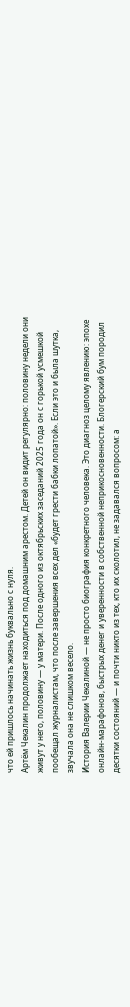что ей пришлось начинать жизнь буквально с нуля.
Артём Чекалин продолжает находиться под домашним арестом. Детей он видит регулярно: половину недели они живут у него, половину — у матери. После одного из октябрьских заседаний 2025 года он с горькой усмешкой пообещал журналистам, что после завершения всех дел «будет грести бабки лопатой». Если это и была шутка, звучала она не слишком весело.
История Валерии Чекалиной — не просто биография конкретного человека. Это диагноз целому явлению: эпохе онлайн-марафонов, быстрых денег и уверенности в собственной неприкосновенности. Блогерский бум породил десятки состояний — и почти никто из тех, кто их сколотил, не задавался вопросом: а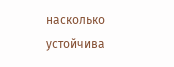насколько устойчива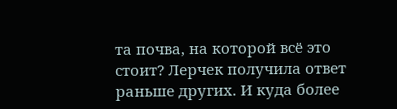та почва, на которой всё это стоит? Лерчек получила ответ раньше других. И куда более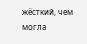жёсткий, чем могла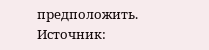предположить.
Источник: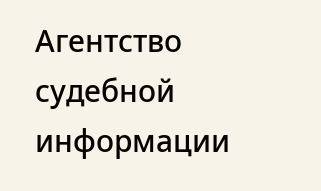Агентство судебной информации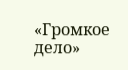«Громкое дело»